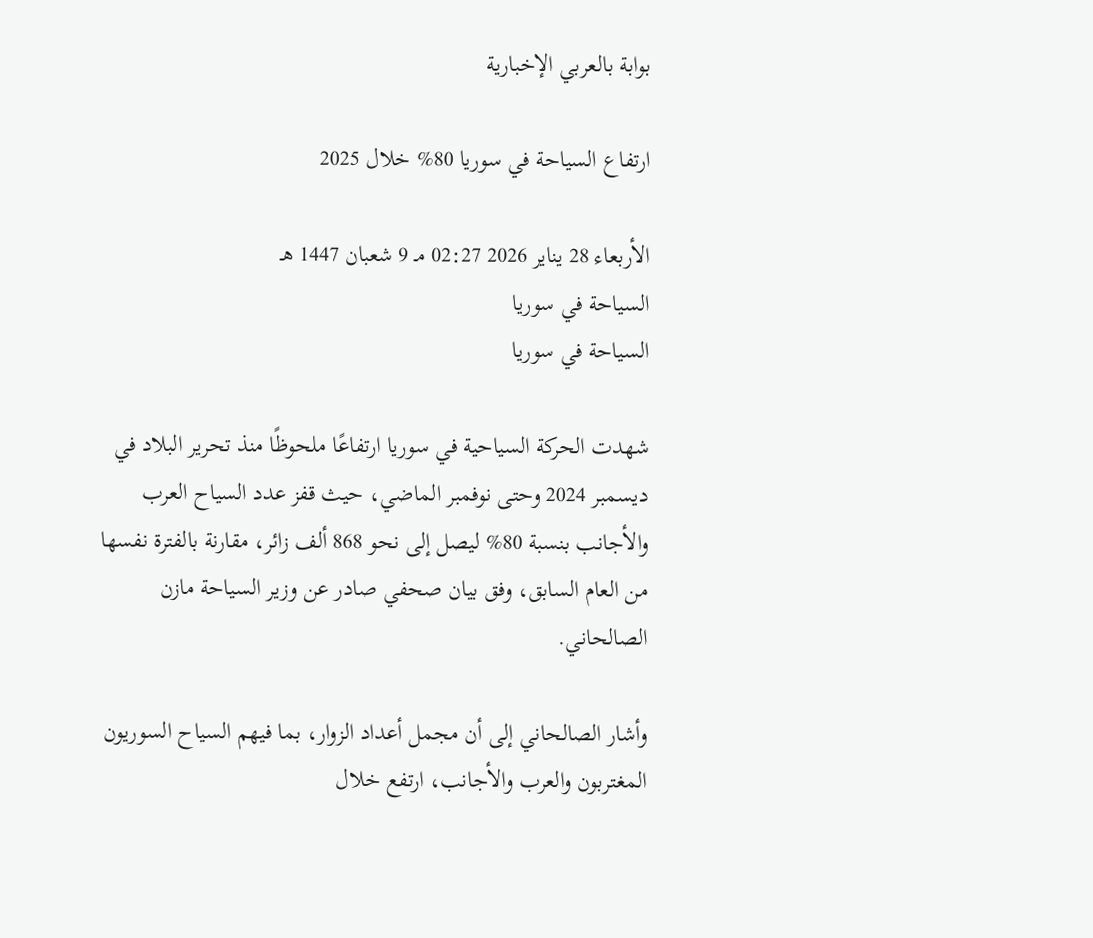بوابة بالعربي الإخبارية

ارتفاع السياحة في سوريا 80% خلال 2025

الأربعاء 28 يناير 2026 02:27 مـ 9 شعبان 1447 هـ
السياحة في سوريا
السياحة في سوريا

شهدت الحركة السياحية في سوريا ارتفاعًا ملحوظًا منذ تحرير البلاد في ديسمبر 2024 وحتى نوفمبر الماضي، حيث قفز عدد السياح العرب والأجانب بنسبة 80% ليصل إلى نحو 868 ألف زائر، مقارنة بالفترة نفسها من العام السابق، وفق بيان صحفي صادر عن وزير السياحة مازن الصالحاني.

وأشار الصالحاني إلى أن مجمل أعداد الزوار، بما فيهم السياح السوريون المغتربون والعرب والأجانب، ارتفع خلال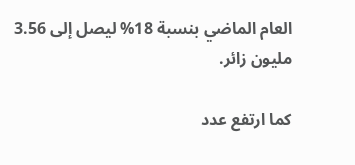العام الماضي بنسبة 18% ليصل إلى 3.56 مليون زائر.

كما ارتفع عدد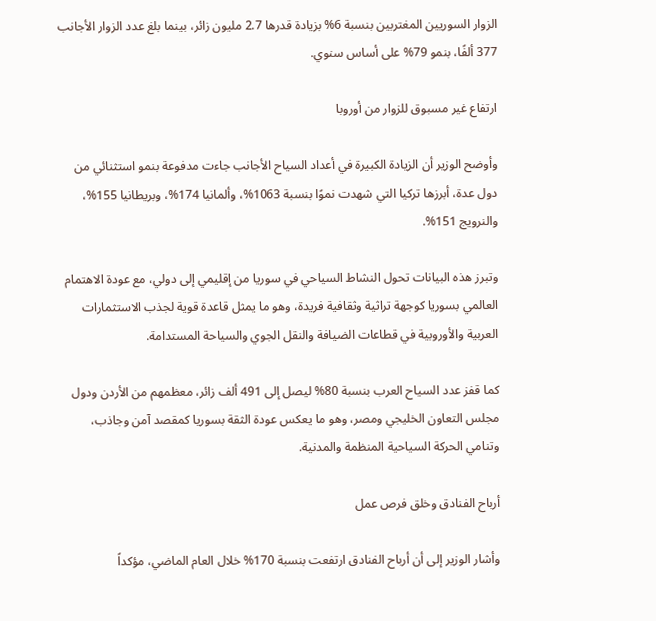الزوار السوريين المغتربين بنسبة 6% بزيادة قدرها 2.7 مليون زائر، بينما بلغ عدد الزوار الأجانب 377 ألفًا، بنمو 79% على أساس سنوي.

ارتفاع غير مسبوق للزوار من أوروبا

وأوضح الوزير أن الزيادة الكبيرة في أعداد السياح الأجانب جاءت مدفوعة بنمو استثنائي من دول عدة، أبرزها تركيا التي شهدت نموًا بنسبة 1063%، وألمانيا 174%، وبريطانيا 155%، والنرويج 151%.

وتبرز هذه البيانات تحول النشاط السياحي في سوريا من إقليمي إلى دولي، مع عودة الاهتمام العالمي بسوريا كوجهة تراثية وثقافية فريدة، وهو ما يمثل قاعدة قوية لجذب الاستثمارات العربية والأوروبية في قطاعات الضيافة والنقل الجوي والسياحة المستدامة.

كما قفز عدد السياح العرب بنسبة 80% ليصل إلى 491 ألف زائر، معظمهم من الأردن ودول مجلس التعاون الخليجي ومصر، وهو ما يعكس عودة الثقة بسوريا كمقصد آمن وجاذب، وتنامي الحركة السياحية المنظمة والمدنية.

أرباح الفنادق وخلق فرص عمل

وأشار الوزير إلى أن أرباح الفنادق ارتفعت بنسبة 170% خلال العام الماضي، مؤكداً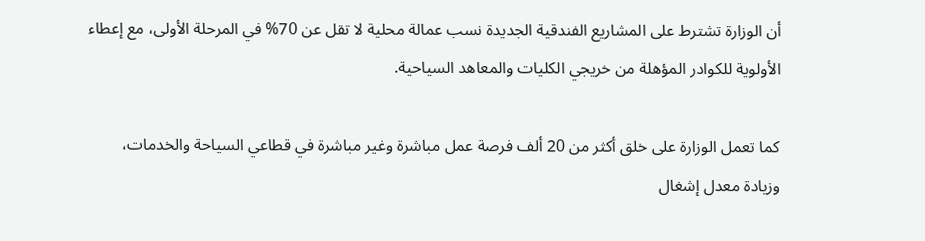أن الوزارة تشترط على المشاريع الفندقية الجديدة نسب عمالة محلية لا تقل عن 70% في المرحلة الأولى، مع إعطاء الأولوية للكوادر المؤهلة من خريجي الكليات والمعاهد السياحية.

كما تعمل الوزارة على خلق أكثر من 20 ألف فرصة عمل مباشرة وغير مباشرة في قطاعي السياحة والخدمات، وزيادة معدل إشغال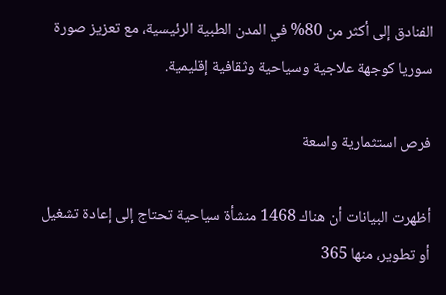الفنادق إلى أكثر من 80% في المدن الطبية الرئيسية، مع تعزيز صورة سوريا كوجهة علاجية وسياحية وثقافية إقليمية.

فرص استثمارية واسعة

أظهرت البيانات أن هناك 1468 منشأة سياحية تحتاج إلى إعادة تشغيل أو تطوير، منها 365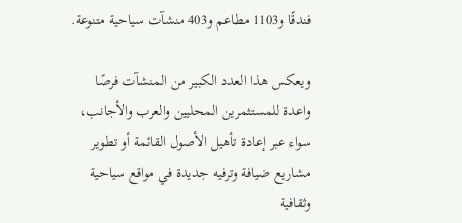فندقًا و1103 مطاعم و403 منشآت سياحية متنوعة.

ويعكس هذا العدد الكبير من المنشآت فرصًا واعدة للمستثمرين المحليين والعرب والأجانب، سواء عبر إعادة تأهيل الأصول القائمة أو تطوير مشاريع ضيافة وترفيه جديدة في مواقع سياحية وثقافية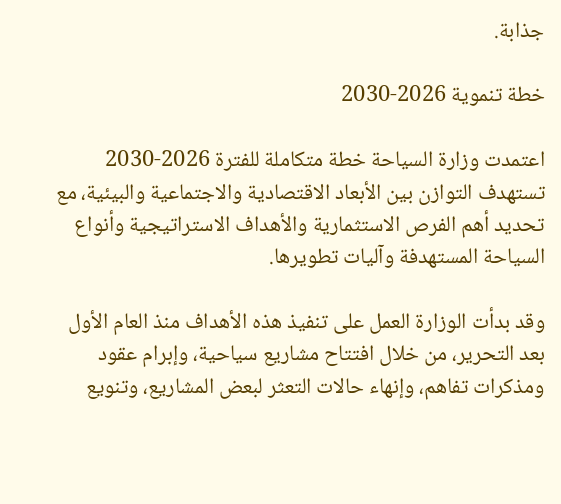جذابة.

خطة تنموية 2026-2030

اعتمدت وزارة السياحة خطة متكاملة للفترة 2026-2030 تستهدف التوازن بين الأبعاد الاقتصادية والاجتماعية والبيئية، مع تحديد أهم الفرص الاستثمارية والأهداف الاستراتيجية وأنواع السياحة المستهدفة وآليات تطويرها.

وقد بدأت الوزارة العمل على تنفيذ هذه الأهداف منذ العام الأول بعد التحرير، من خلال افتتاح مشاريع سياحية، وإبرام عقود ومذكرات تفاهم، وإنهاء حالات التعثر لبعض المشاريع، وتنويع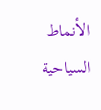الأنماط السياحية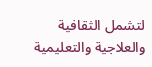لتشمل الثقافية والعلاجية والتعليمية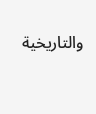والتاريخية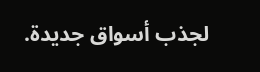لجذب أسواق جديدة.